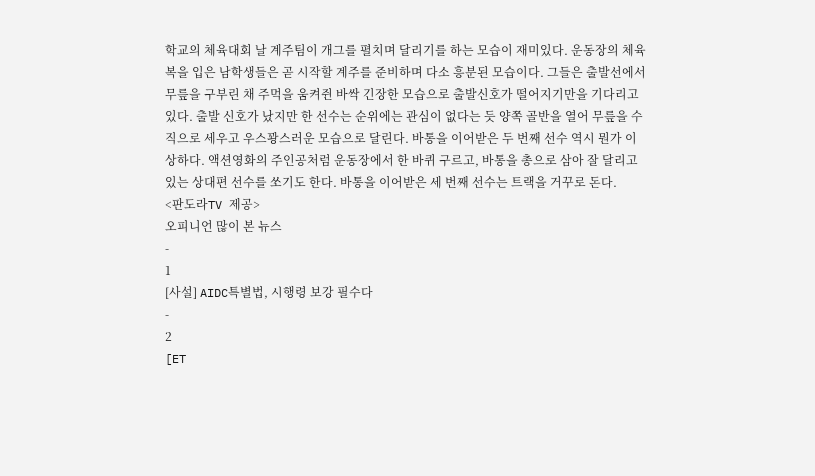학교의 체육대회 날 계주팀이 개그를 펼치며 달리기를 하는 모습이 재미있다. 운동장의 체육복을 입은 남학생들은 곧 시작할 계주를 준비하며 다소 흥분된 모습이다. 그들은 출발선에서 무릎을 구부린 채 주먹을 움켜쥔 바싹 긴장한 모습으로 출발신호가 떨어지기만을 기다리고 있다. 출발 신호가 났지만 한 선수는 순위에는 관심이 없다는 듯 양쪽 골반을 열어 무릎을 수직으로 세우고 우스꽝스러운 모습으로 달린다. 바통을 이어받은 두 번째 선수 역시 뭔가 이상하다. 액션영화의 주인공처럼 운동장에서 한 바퀴 구르고, 바통을 총으로 삼아 잘 달리고 있는 상대편 선수를 쏘기도 한다. 바통을 이어받은 세 번째 선수는 트랙을 거꾸로 돈다.
<판도라TV 제공>
오피니언 많이 본 뉴스
-
1
[사설] AIDC특별법, 시행령 보강 필수다
-
2
[ET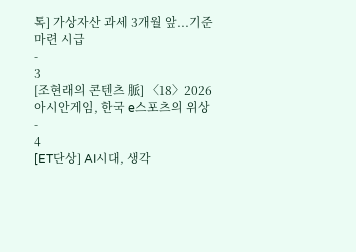톡] 가상자산 과세 3개월 앞...기준 마련 시급
-
3
[조현래의 콘텐츠 脈] 〈18〉2026 아시안게임, 한국 e스포츠의 위상
-
4
[ET단상] AI시대, 생각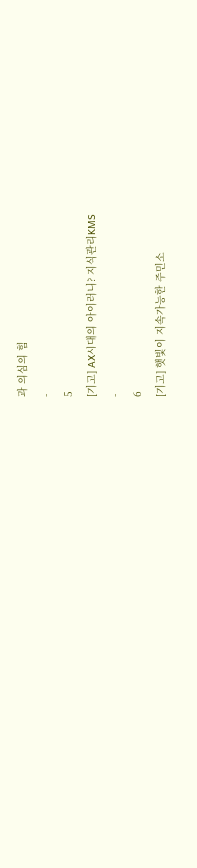과 의심의 힘
-
5
[기고] AX시대의 아이러니? 지식관리KMS
-
6
[기고] 햇빛이 지속가능한 주민소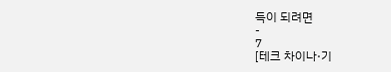득이 되려면
-
7
[테크 차이나·기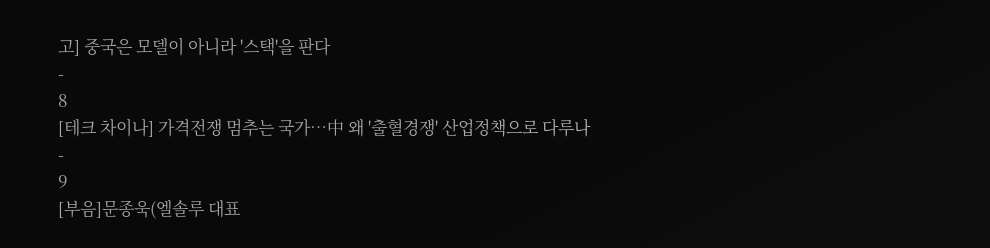고] 중국은 모델이 아니라 '스택'을 판다
-
8
[테크 차이나] 가격전쟁 멈추는 국가…中 왜 '출혈경쟁' 산업정책으로 다루나
-
9
[부음]문종욱(엘솔루 대표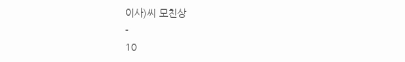이사)씨 모친상
-
10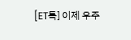[ET톡] 이제 우주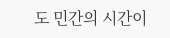도 민간의 시간이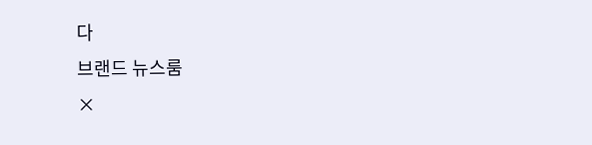다
브랜드 뉴스룸
×